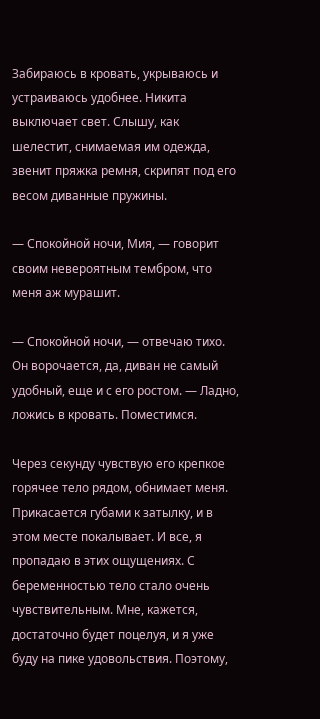Забираюсь в кровать, укрываюсь и устраиваюсь удобнее. Никита выключает свет. Слышу, как шелестит, снимаемая им одежда, звенит пряжка ремня, скрипят под его весом диванные пружины.

— Спокойной ночи, Мия, — говорит своим невероятным тембром, что меня аж мурашит.

— Спокойной ночи, — отвечаю тихо. Он ворочается, да, диван не самый удобный, еще и с его ростом. — Ладно, ложись в кровать. Поместимся.

Через секунду чувствую его крепкое горячее тело рядом, обнимает меня. Прикасается губами к затылку, и в этом месте покалывает. И все, я пропадаю в этих ощущениях. С беременностью тело стало очень чувствительным. Мне, кажется, достаточно будет поцелуя, и я уже буду на пике удовольствия. Поэтому,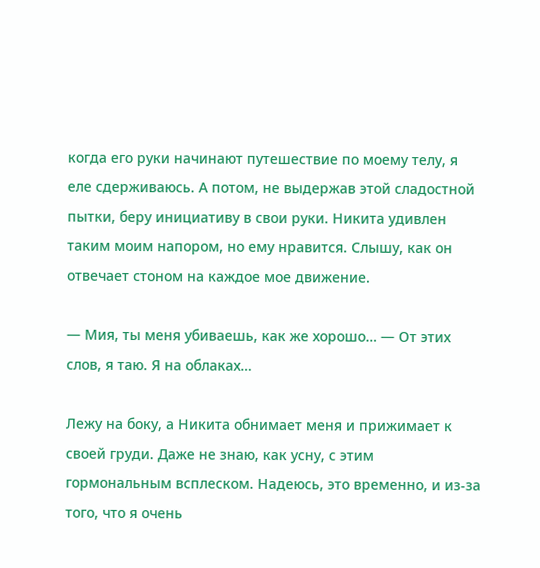когда его руки начинают путешествие по моему телу, я еле сдерживаюсь. А потом, не выдержав этой сладостной пытки, беру инициативу в свои руки. Никита удивлен таким моим напором, но ему нравится. Слышу, как он отвечает стоном на каждое мое движение.

— Мия, ты меня убиваешь, как же хорошо… — От этих слов, я таю. Я на облаках…

Лежу на боку, а Никита обнимает меня и прижимает к своей груди. Даже не знаю, как усну, с этим гормональным всплеском. Надеюсь, это временно, и из-за того, что я очень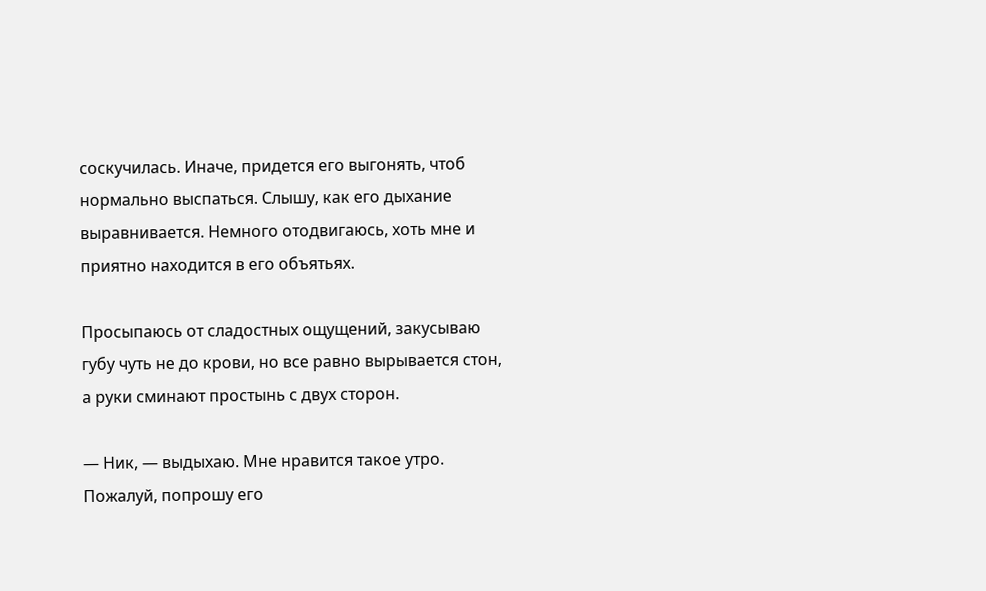соскучилась. Иначе, придется его выгонять, чтоб нормально выспаться. Слышу, как его дыхание выравнивается. Немного отодвигаюсь, хоть мне и приятно находится в его объятьях.

Просыпаюсь от сладостных ощущений, закусываю губу чуть не до крови, но все равно вырывается стон, а руки сминают простынь с двух сторон.

— Ник, — выдыхаю. Мне нравится такое утро. Пожалуй, попрошу его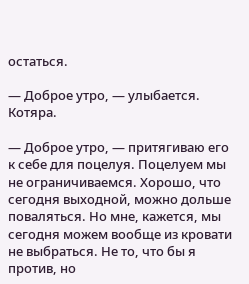остаться.

— Доброе утро, — улыбается. Котяра.

— Доброе утро, — притягиваю его к себе для поцелуя. Поцелуем мы не ограничиваемся. Хорошо, что сегодня выходной, можно дольше поваляться. Но мне, кажется, мы сегодня можем вообще из кровати не выбраться. Не то, что бы я против, но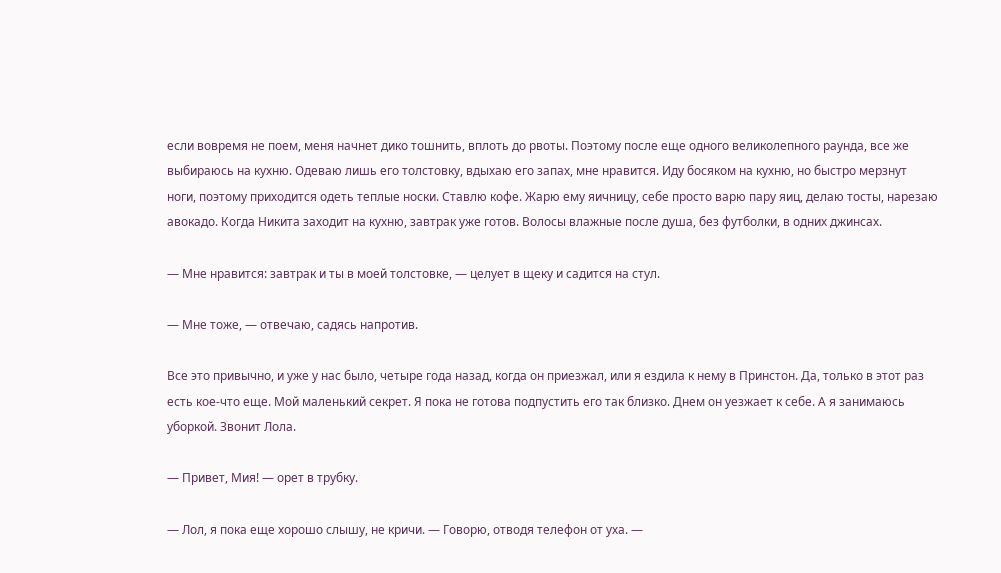если вовремя не поем, меня начнет дико тошнить, вплоть до рвоты. Поэтому после еще одного великолепного раунда, все же выбираюсь на кухню. Одеваю лишь его толстовку, вдыхаю его запах, мне нравится. Иду босяком на кухню, но быстро мерзнут ноги, поэтому приходится одеть теплые носки. Ставлю кофе. Жарю ему яичницу, себе просто варю пару яиц, делаю тосты, нарезаю авокадо. Когда Никита заходит на кухню, завтрак уже готов. Волосы влажные после душа, без футболки, в одних джинсах.

— Мне нравится: завтрак и ты в моей толстовке, — целует в щеку и садится на стул.

— Мне тоже, — отвечаю, садясь напротив.

Все это привычно, и уже у нас было, четыре года назад, когда он приезжал, или я ездила к нему в Принстон. Да, только в этот раз есть кое-что еще. Мой маленький секрет. Я пока не готова подпустить его так близко. Днем он уезжает к себе. А я занимаюсь уборкой. Звонит Лола.

— Привет, Мия! — орет в трубку.

— Лол, я пока еще хорошо слышу, не кричи. — Говорю, отводя телефон от уха. —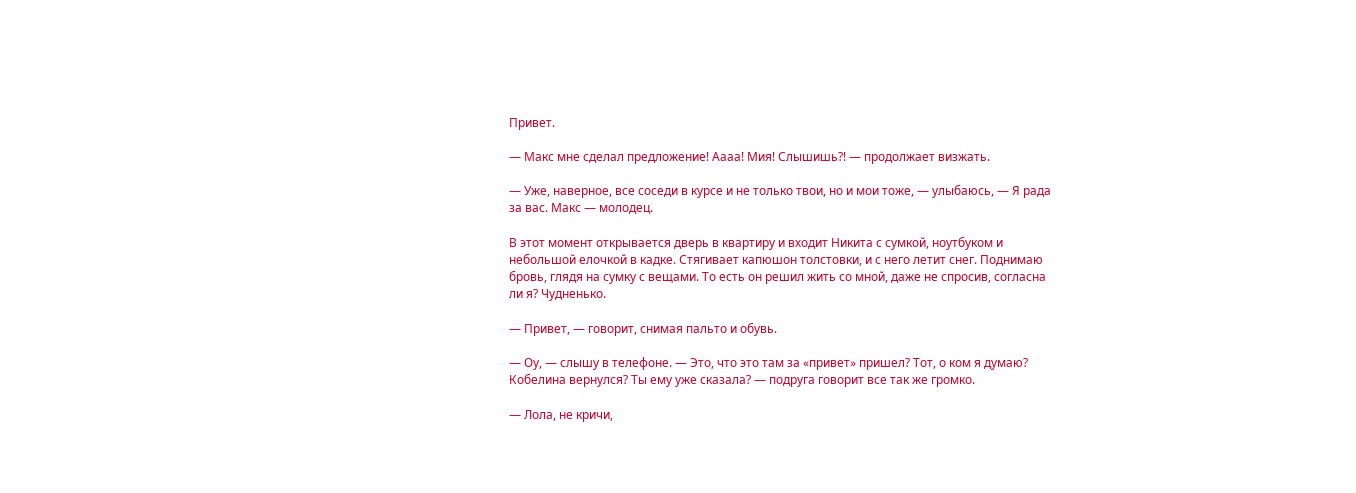Привет.

— Макс мне сделал предложение! Аааа! Мия! Слышишь?! — продолжает визжать.

— Уже, наверное, все соседи в курсе и не только твои, но и мои тоже, — улыбаюсь, — Я рада за вас. Макс — молодец.

В этот момент открывается дверь в квартиру и входит Никита с сумкой, ноутбуком и небольшой елочкой в кадке. Стягивает капюшон толстовки, и с него летит снег. Поднимаю бровь, глядя на сумку с вещами. То есть он решил жить со мной, даже не спросив, согласна ли я? Чудненько.

— Привет, — говорит, снимая пальто и обувь.

— Оу, — слышу в телефоне. — Это, что это там за «привет» пришел? Тот, о ком я думаю? Кобелина вернулся? Ты ему уже сказала? — подруга говорит все так же громко.

— Лола, не кричи,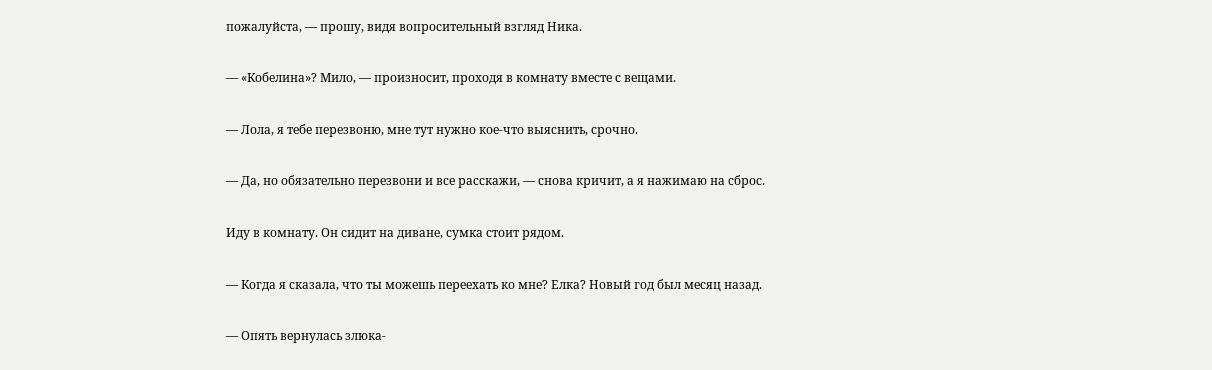пожалуйста, — прошу, видя вопросительный взгляд Ника.

— «Кобелина»? Мило, — произносит, проходя в комнату вместе с вещами.

— Лола, я тебе перезвоню, мне тут нужно кое-что выяснить, срочно.

— Да, но обязательно перезвони и все расскажи, — снова кричит, а я нажимаю на сброс.

Иду в комнату. Он сидит на диване, сумка стоит рядом.

— Когда я сказала, что ты можешь переехать ко мне? Елка? Новый год был месяц назад.

— Опять вернулась злюка-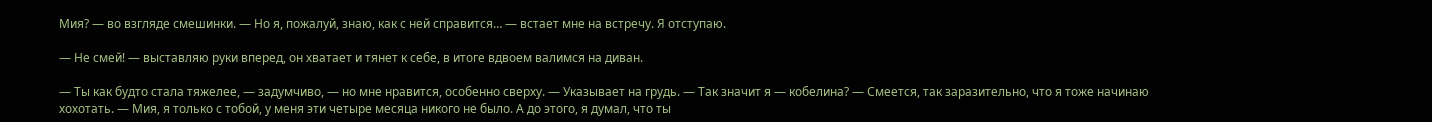Мия? — во взгляде смешинки. — Но я, пожалуй, знаю, как с ней справится… — встает мне на встречу. Я отступаю.

— Не смей! — выставляю руки вперед, он хватает и тянет к себе, в итоге вдвоем валимся на диван.

— Ты как будто стала тяжелее, — задумчиво, — но мне нравится, особенно сверху. — Указывает на грудь. — Так значит я — кобелина? — Смеется, так заразительно, что я тоже начинаю хохотать. — Мия, я только с тобой, у меня эти четыре месяца никого не было. А до этого, я думал, что ты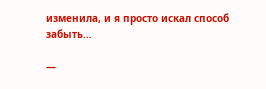изменила, и я просто искал способ забыть…

—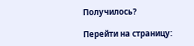Получилось?

Перейти на страницу: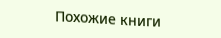Похожие книги